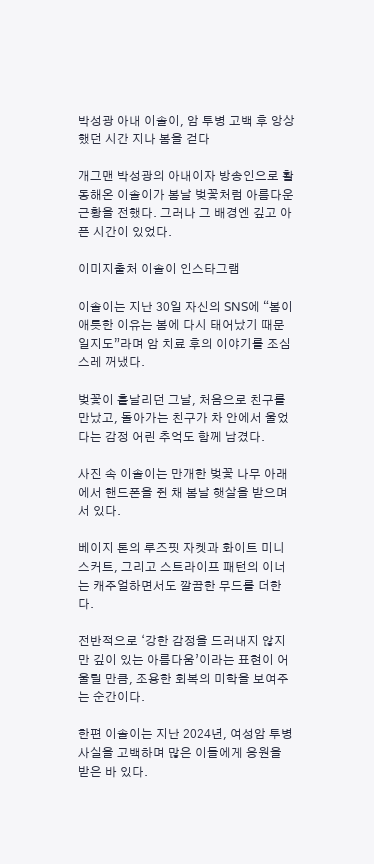박성광 아내 이솔이, 암 투병 고백 후 앙상했던 시간 지나 봄을 걷다

개그맨 박성광의 아내이자 방송인으로 활동해온 이솔이가 봄날 벚꽃처럼 아름다운 근황을 전했다. 그러나 그 배경엔 깊고 아픈 시간이 있었다.

이미지출처 이솔이 인스타그램

이솔이는 지난 30일 자신의 SNS에 “봄이 애틋한 이유는 봄에 다시 태어났기 때문일지도”라며 암 치료 후의 이야기를 조심스레 꺼냈다.

벚꽃이 흩날리던 그날, 처음으로 친구를 만났고, 돌아가는 친구가 차 안에서 울었다는 감정 어린 추억도 함께 남겼다.

사진 속 이솔이는 만개한 벚꽃 나무 아래에서 핸드폰을 쥔 채 봄날 햇살을 받으며 서 있다.

베이지 톤의 루즈핏 자켓과 화이트 미니스커트, 그리고 스트라이프 패턴의 이너는 캐주얼하면서도 깔끔한 무드를 더한다.

전반적으로 ‘강한 감정을 드러내지 않지만 깊이 있는 아름다움’이라는 표현이 어울릴 만큼, 조용한 회복의 미학을 보여주는 순간이다.

한편 이솔이는 지난 2024년, 여성암 투병 사실을 고백하며 많은 이들에게 응원을 받은 바 있다.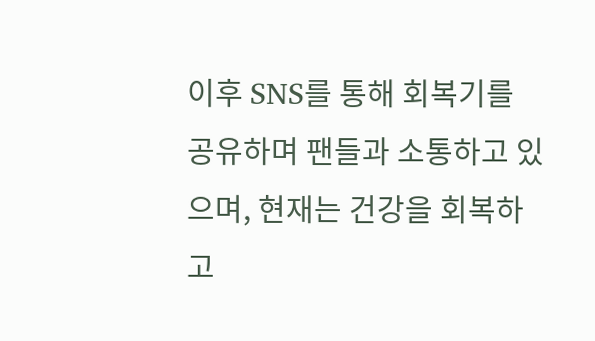이후 SNS를 통해 회복기를 공유하며 팬들과 소통하고 있으며, 현재는 건강을 회복하고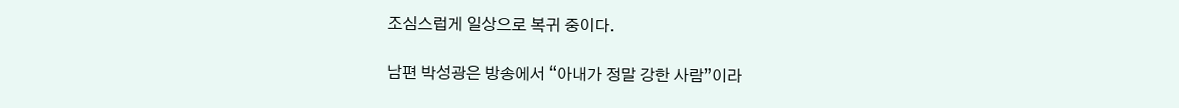조심스럽게 일상으로 복귀 중이다.

남편 박성광은 방송에서 “아내가 정말 강한 사람”이라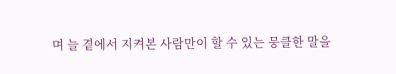며 늘 곁에서 지켜본 사람만이 할 수 있는 뭉클한 말을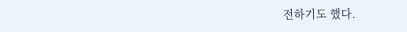전하기도 했다.